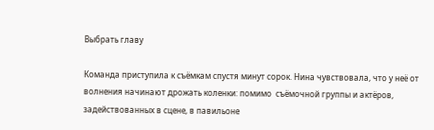Выбрать главу

Команда приступила к съёмкам спустя минут сорок. Нина чувствовала, что у неё от волнения начинают дрожать коленки: помимо  съёмочной группы и актёров, задействованных в сцене, в павильоне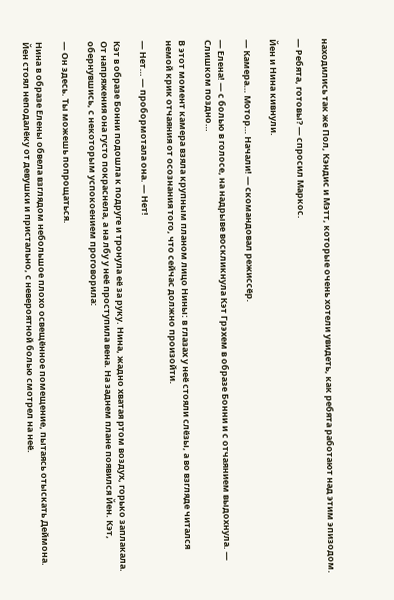находились так же Пол, Кэндис и Мэтт, которые очень хотели увидеть, как ребята работают над этим эпизодом.

— Ребята, готовы? — спросил Маркос.

Йен и Нина кивнули.

— Камера… Мотор… Начали! — скомандовал режиссёр.

— Елена! — с болью в голосе, на надрыве воскликнула Кэт Грэхем в образе Бонни и с отчаянием выдохнула. — Слишком поздно…

В этот момент камера взяла крупным планом лицо Нины: в глазах у неё стояли слёзы, а во взгляде читался немой крик отчаяния от осознания того, что сейчас должно произойти.

— Нет… — пробормотала она. — Нет!

Кэт в образе Бонни подошла к подруге и тронула её за руку. Нина, жадно хватая ртом воздух, горько заплакала. От напряжения она густо покраснела, а на лбу у неё проступила вена. На заднем плане появился Йен. Кэт, обернувшись, с некоторым успокоением проговорила:

— Он здесь. Ты можешь попрощаться.

Нина в образе Елены обвела взглядом небольшое плохо освещённое помещение, пытаясь отыскать Деймона. Йен стоял неподалёку от девушки и пристально, с невероятной болью смотрел на неё.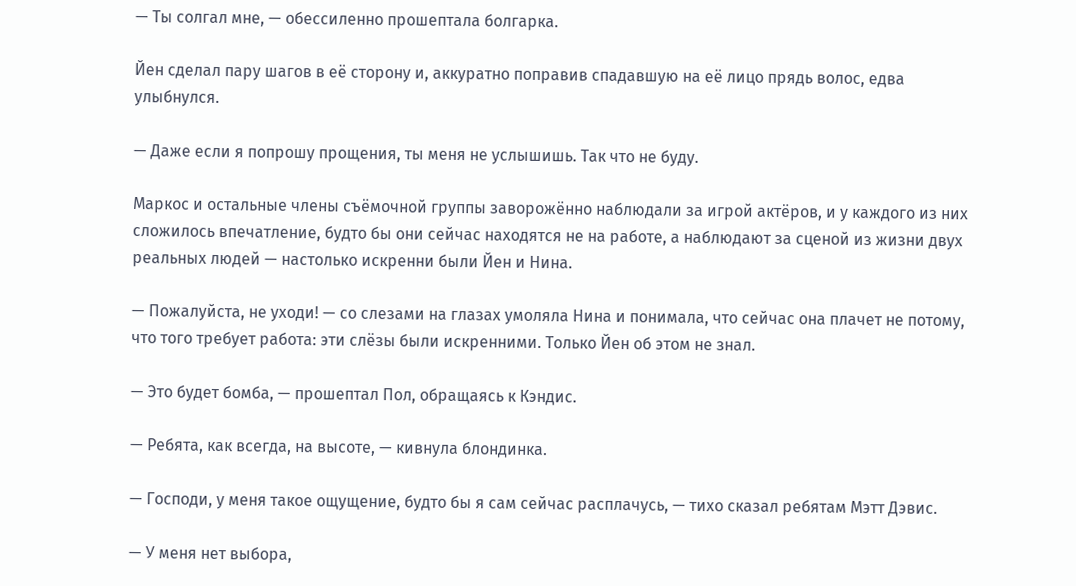— Ты солгал мне, — обессиленно прошептала болгарка.

Йен сделал пару шагов в её сторону и, аккуратно поправив спадавшую на её лицо прядь волос, едва улыбнулся.

— Даже если я попрошу прощения, ты меня не услышишь. Так что не буду.

Маркос и остальные члены съёмочной группы заворожённо наблюдали за игрой актёров, и у каждого из них сложилось впечатление, будто бы они сейчас находятся не на работе, а наблюдают за сценой из жизни двух реальных людей — настолько искренни были Йен и Нина.

— Пожалуйста, не уходи! — со слезами на глазах умоляла Нина и понимала, что сейчас она плачет не потому, что того требует работа: эти слёзы были искренними. Только Йен об этом не знал.

— Это будет бомба, — прошептал Пол, обращаясь к Кэндис.

— Ребята, как всегда, на высоте, — кивнула блондинка.

— Господи, у меня такое ощущение, будто бы я сам сейчас расплачусь, — тихо сказал ребятам Мэтт Дэвис.

— У меня нет выбора,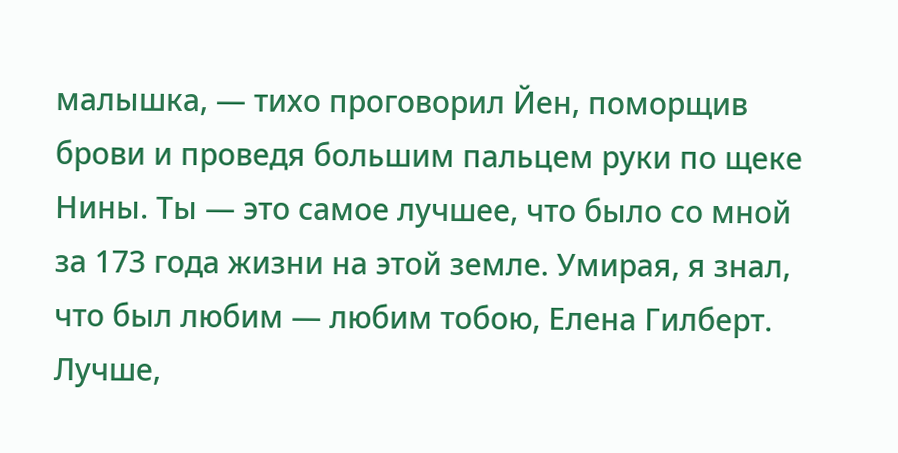малышка, — тихо проговорил Йен, поморщив брови и проведя большим пальцем руки по щеке Нины. Ты — это самое лучшее, что было со мной за 173 года жизни на этой земле. Умирая, я знал, что был любим — любим тобою, Елена Гилберт. Лучше,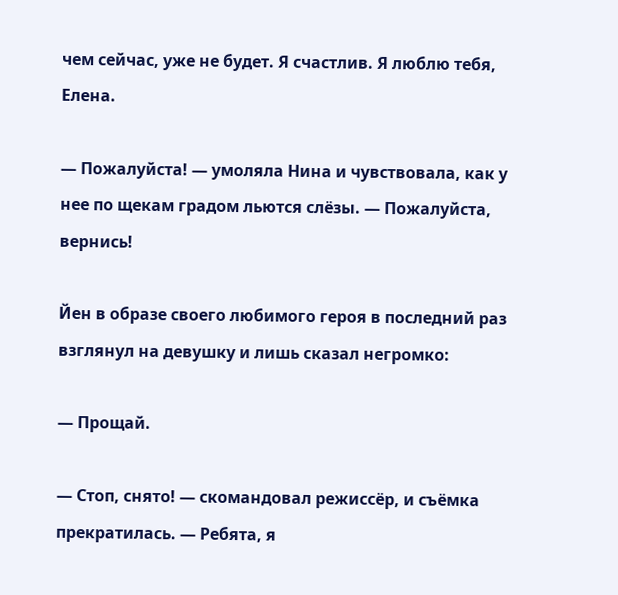чем сейчас, уже не будет. Я счастлив. Я люблю тебя, Елена.

— Пожалуйста! — умоляла Нина и чувствовала, как у нее по щекам градом льются слёзы. — Пожалуйста, вернись!

Йен в образе своего любимого героя в последний раз взглянул на девушку и лишь сказал негромко:

— Прощай.

— Стоп, снято! — скомандовал режиссёр, и съёмка прекратилась. — Ребята, я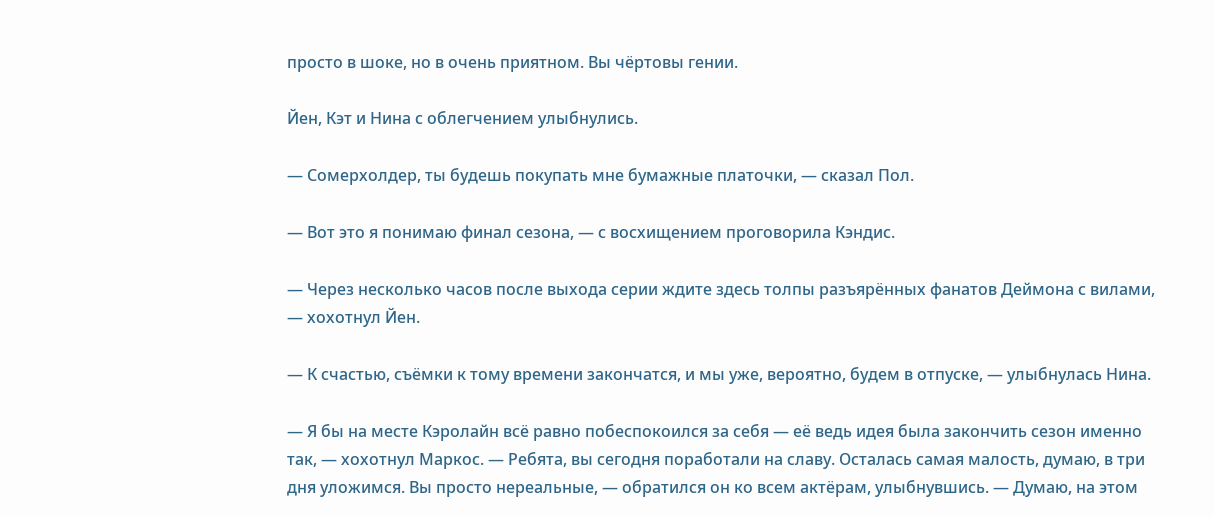просто в шоке, но в очень приятном. Вы чёртовы гении.

Йен, Кэт и Нина с облегчением улыбнулись.

— Сомерхолдер, ты будешь покупать мне бумажные платочки, — сказал Пол.

— Вот это я понимаю финал сезона, — с восхищением проговорила Кэндис.

— Через несколько часов после выхода серии ждите здесь толпы разъярённых фанатов Деймона с вилами, — хохотнул Йен.

— К счастью, съёмки к тому времени закончатся, и мы уже, вероятно, будем в отпуске, — улыбнулась Нина.

— Я бы на месте Кэролайн всё равно побеспокоился за себя — её ведь идея была закончить сезон именно так, — хохотнул Маркос. — Ребята, вы сегодня поработали на славу. Осталась самая малость, думаю, в три дня уложимся. Вы просто нереальные, — обратился он ко всем актёрам, улыбнувшись. — Думаю, на этом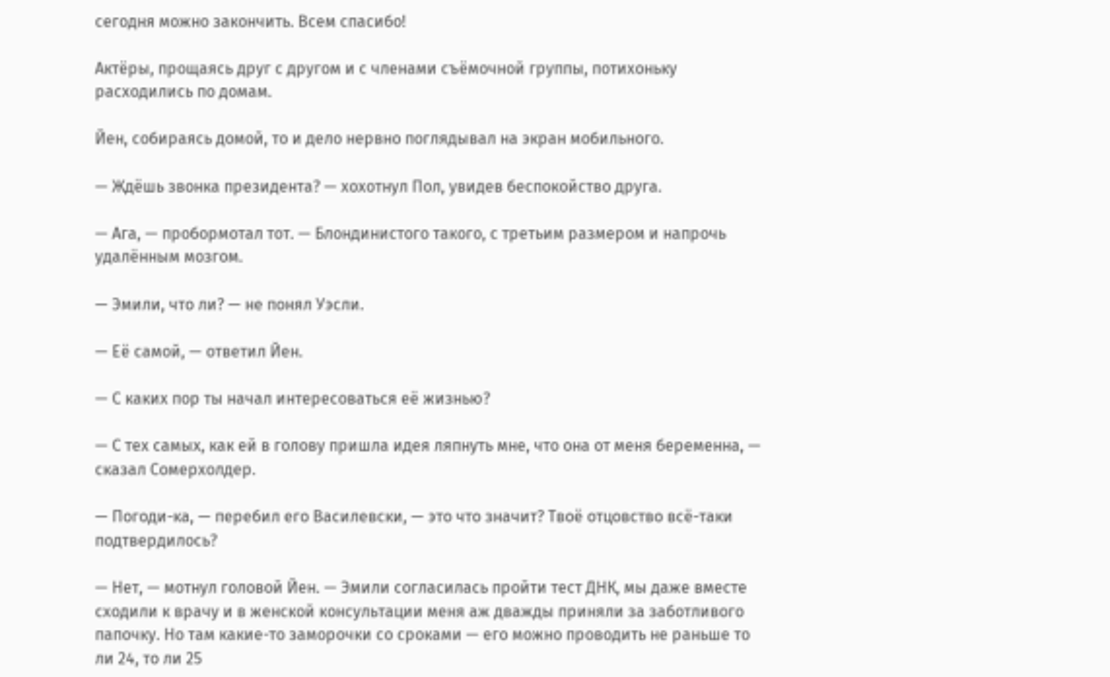сегодня можно закончить. Всем спасибо!

Актёры, прощаясь друг с другом и с членами съёмочной группы, потихоньку расходились по домам.

Йен, собираясь домой, то и дело нервно поглядывал на экран мобильного.

— Ждёшь звонка президента? — хохотнул Пол, увидев беспокойство друга.

— Ага, — пробормотал тот. — Блондинистого такого, с третьим размером и напрочь удалённым мозгом.

— Эмили, что ли? — не понял Уэсли.

— Её самой, — ответил Йен.

— С каких пор ты начал интересоваться её жизнью?

— С тех самых, как ей в голову пришла идея ляпнуть мне, что она от меня беременна, — сказал Сомерхолдер.

— Погоди-ка, — перебил его Василевски, — это что значит? Твоё отцовство всё-таки подтвердилось?

— Нет, — мотнул головой Йен. — Эмили согласилась пройти тест ДНК, мы даже вместе сходили к врачу и в женской консультации меня аж дважды приняли за заботливого папочку. Но там какие-то заморочки со сроками — его можно проводить не раньше то ли 24, то ли 25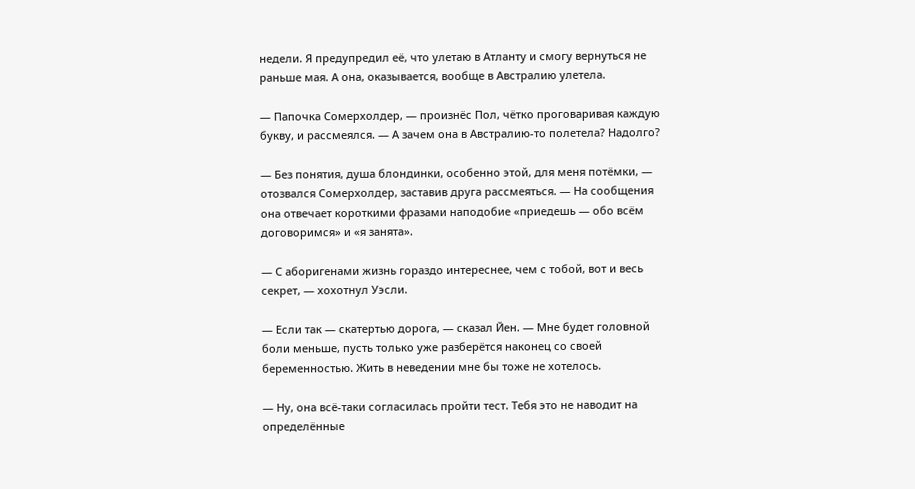недели. Я предупредил её, что улетаю в Атланту и смогу вернуться не раньше мая. А она, оказывается, вообще в Австралию улетела.

— Папочка Сомерхолдер, — произнёс Пол, чётко проговаривая каждую букву, и рассмеялся. — А зачем она в Австралию-то полетела? Надолго?

— Без понятия, душа блондинки, особенно этой, для меня потёмки, — отозвался Сомерхолдер, заставив друга рассмеяться. — На сообщения она отвечает короткими фразами наподобие «приедешь — обо всём договоримся» и «я занята».

— С аборигенами жизнь гораздо интереснее, чем с тобой, вот и весь секрет, — хохотнул Уэсли.

— Если так — скатертью дорога, — сказал Йен. — Мне будет головной боли меньше, пусть только уже разберётся наконец со своей беременностью. Жить в неведении мне бы тоже не хотелось.

— Ну, она всё-таки согласилась пройти тест. Тебя это не наводит на определённые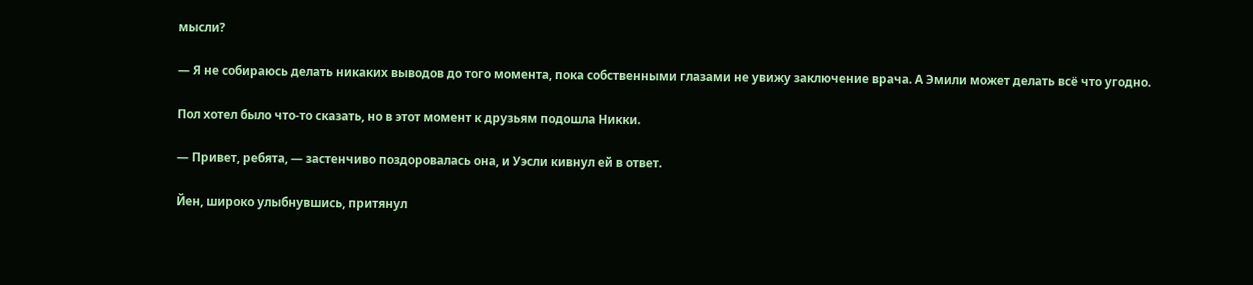мысли?

— Я не собираюсь делать никаких выводов до того момента, пока собственными глазами не увижу заключение врача. А Эмили может делать всё что угодно.

Пол хотел было что-то сказать, но в этот момент к друзьям подошла Никки.

— Привет, ребята, — застенчиво поздоровалась она, и Уэсли кивнул ей в ответ.

Йен, широко улыбнувшись, притянул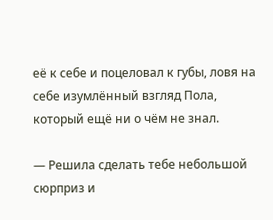её к себе и поцеловал к губы, ловя на себе изумлённый взгляд Пола, который ещё ни о чём не знал.

— Решила сделать тебе небольшой сюрприз и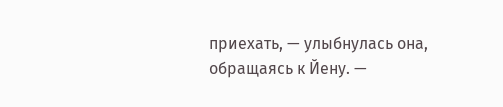приехать, — улыбнулась она, обращаясь к Йену. —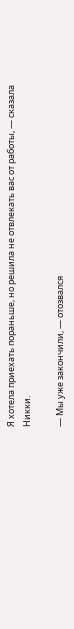Я хотела приехать пораньше, но решила не отвлекать вас от работы, — сказала Никки.

— Мы уже закончили, — отозвался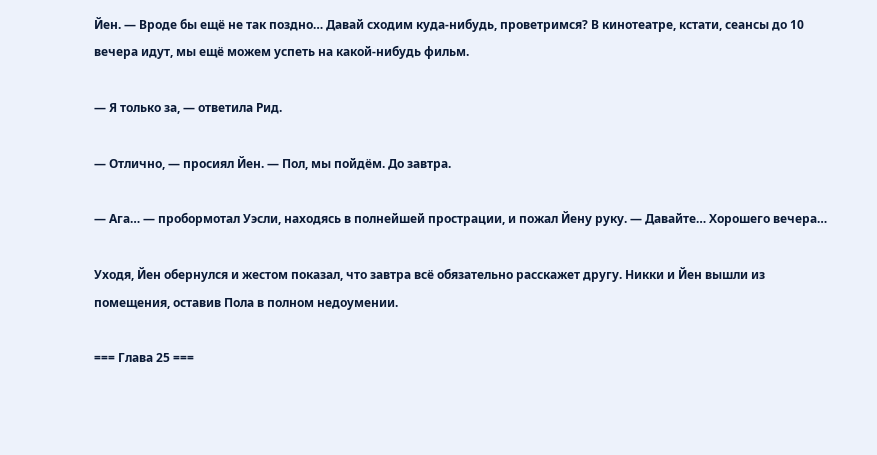Йен. — Вроде бы ещё не так поздно… Давай сходим куда-нибудь, проветримся? В кинотеатре, кстати, сеансы до 10 вечера идут, мы ещё можем успеть на какой-нибудь фильм.

— Я только за, — ответила Рид.

— Отлично, — просиял Йен. — Пол, мы пойдём. До завтра.

— Ага… — пробормотал Уэсли, находясь в полнейшей прострации, и пожал Йену руку. — Давайте… Хорошего вечера…

Уходя, Йен обернулся и жестом показал, что завтра всё обязательно расскажет другу. Никки и Йен вышли из помещения, оставив Пола в полном недоумении.

=== Глава 25 ===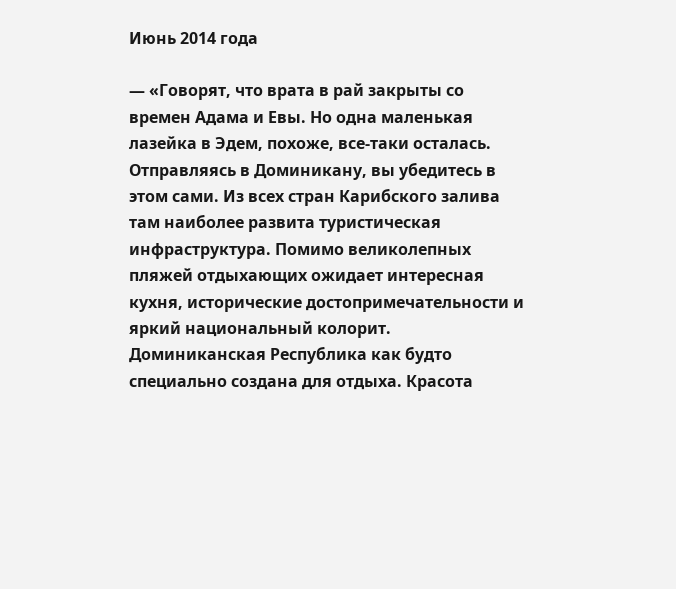Июнь 2014 года

— «Говорят, что врата в рай закрыты со времен Адама и Евы. Но одна маленькая лазейка в Эдем, похоже, все-таки осталась. Отправляясь в Доминикану, вы убедитесь в этом сами. Из всех стран Карибского залива там наиболее развита туристическая инфраструктура. Помимо великолепных пляжей отдыхающих ожидает интересная кухня, исторические достопримечательности и яркий национальный колорит. Доминиканская Республика как будто специально создана для отдыха. Красота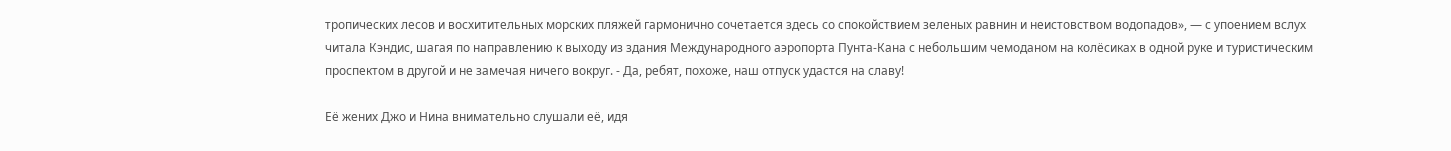тропических лесов и восхитительных морских пляжей гармонично сочетается здесь со спокойствием зеленых равнин и неистовством водопадов», — с упоением вслух читала Кэндис, шагая по направлению к выходу из здания Международного аэропорта Пунта-Кана с небольшим чемоданом на колёсиках в одной руке и туристическим проспектом в другой и не замечая ничего вокруг. - Да, ребят, похоже, наш отпуск удастся на славу!

Её жених Джо и Нина внимательно слушали её, идя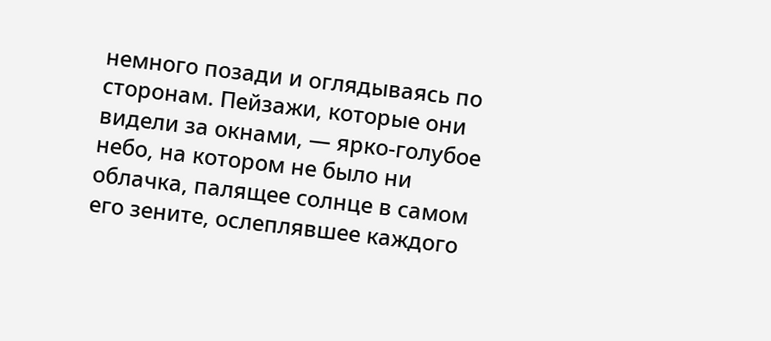немного позади и оглядываясь по сторонам. Пейзажи, которые они видели за окнами, — ярко-голубое небо, на котором не было ни облачка, палящее солнце в самом его зените, ослеплявшее каждого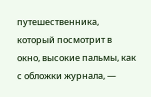путешественника, который посмотрит в окно, высокие пальмы, как с обложки журнала, —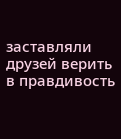заставляли друзей верить в правдивость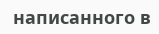написанного в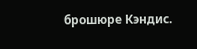брошюре Кэндис.